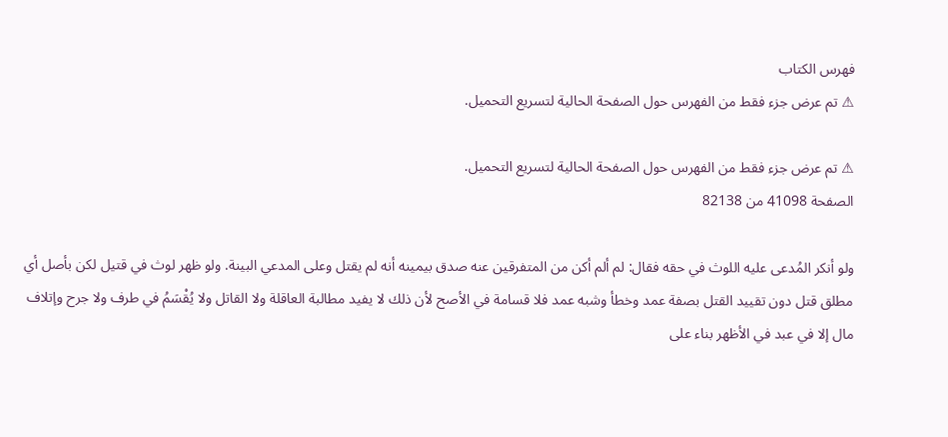فهرس الكتاب
⚠ تم عرض جزء فقط من الفهرس حول الصفحة الحالية لتسريع التحميل.

⚠ تم عرض جزء فقط من الفهرس حول الصفحة الحالية لتسريع التحميل.
الصفحة 41098 من 82138

ولو أنكر المُدعى عليه اللوث في حقه فقال: لم ألم أكن من المتفرقين عنه صدق بيمينه أنه لم يقتل وعلى المدعي البينة. ولو ظهر لوث في قتيل لكن بأصل أي مطلق قتل دون تقييد القتل بصفة عمد وخطأ وشبه عمد فلا قسامة في الأصح لأن ذلك لا يفيد مطالبة العاقلة ولا القاتل ولا يُقْسَمُ في طرف ولا جرح وإتلاف مال إلا في عبد في الأظهر بناء على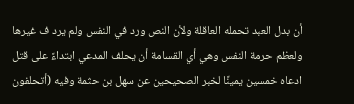أن بدل العبد تحمله العاقلة ولأن النص ورد في النفس ولم يرد ف غيرها ولعظم حرمة النفس وهي أي القسامة أن يحلف المدعي ابتداءً على قتل ادعاه خمسين يمينًا لخبر الصحيحين عن سهل بن حثمة وفيه (أتحلفون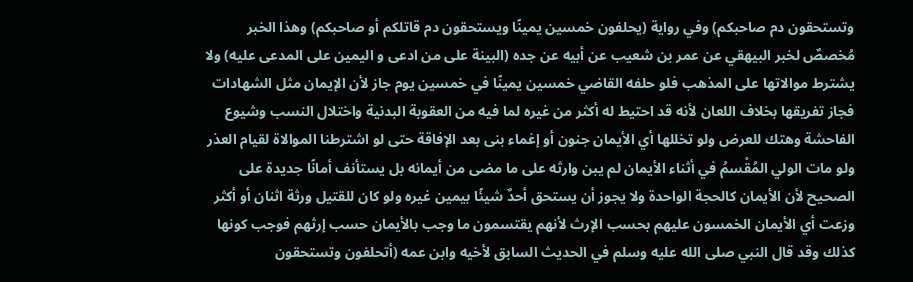وتستحقون دم صاحبكم) وفي رواية (يحلفون خمسين يمينًا ويستحقون دم قاتلكم أو صاحبكم) وهذا الخبر مُخصصٌ لخبر البيهقي عن عمر بن شعيب عن أبيه عن جده (البينة على من ادعى و اليمين على المدعى عليه) ولا يشترط موالاتها على المذهب فلو حلفه القاضي خمسين يمينًا في خمسين يوم جاز لأن الإيمان مثل الشهادات فجاز تفريقها بخلاف اللعان لأنه قد احتيط له أكثر من غيره لما فيه من العقوبة البدنية واختلال النسب وشيوع الفاحشة وهتك للعرض ولو تخللها أي الأيمان جنون أو إغماء بنى بعد الإفاقة حتى لو اشترطنا الموالاة لقيام العذر ولو مات الولي المُقْسمُ في أثناء الأيمان لم يبن وارثه على ما مضى من أيمانه بل يستأنف أمانًا جديدة على الصحيح لأن الأيمان كالحجة الواحدة ولا يجوز أن يستحق أحدٌ شيئًا بيمين غيره ولو كان للقتيل ورثة اثنان أو أكثر وزعت أي الأيمان الخمسون عليهم بحسب الإرث لأنهم يقتسمون ما وجب بالأيمان حسب إرثهم فوجب كونها كذلك وقد قال النبي صلى الله عليه وسلم في الحديث السابق لأخيه وابن عمه (أتحلفون وتستحقون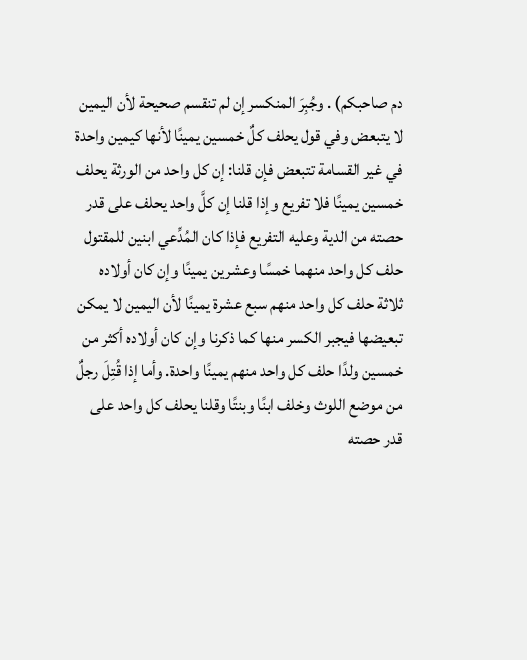دم صاحبكم) . وجُبِرَ المنكسر إن لم تنقسم صحيحة لأن اليمين لا يتبعض وفي قول يحلف كلٌ خمسين يمينًا لأنها كيمين واحدة في غير القسامة تتبعض فإن قلنا: إن كل واحد من الورثة يحلف خمسين يمينًا فلا تفريع وإذا قلنا إن كلَّ واحد يحلف على قدر حصته من الدية وعليه التفريع فإذا كان المُدِّعي ابنين للمقتول حلف كل واحد منهما خمسًا وعشرين يمينًا وإن كان أولاده ثلاثة حلف كل واحد منهم سبع عشرة يمينًا لأن اليمين لا يمكن تبعيضها فيجبر الكسر منها كما ذكرنا وإن كان أولاده أكثر من خمسين ولدًا حلف كل واحد منهم يمينًا واحدة. وأما إذا قُتِلَ رجلٌ من موضع اللوث وخلف ابنًا وبنتًا وقلنا يحلف كل واحد على قدر حصته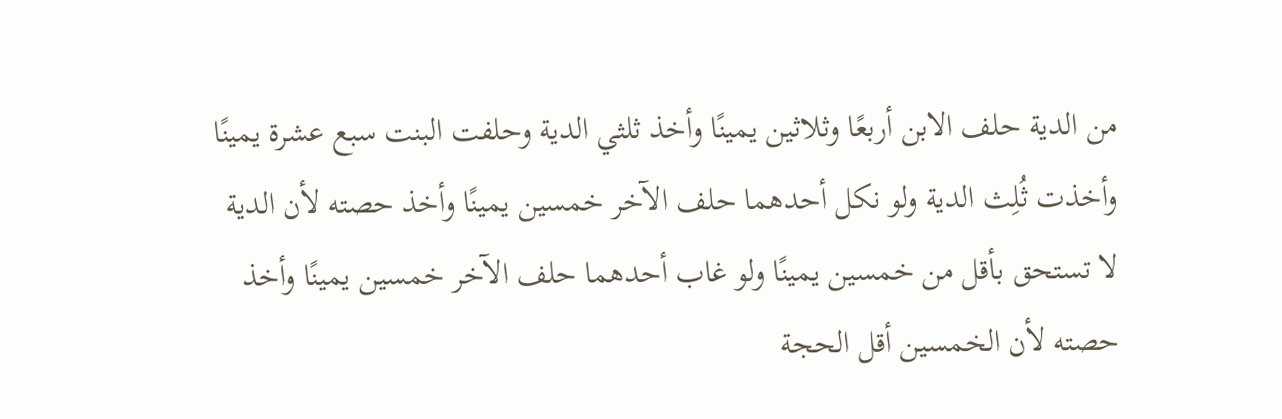من الدية حلف الابن أربعًا وثلاثين يمينًا وأخذ ثلثي الدية وحلفت البنت سبع عشرة يمينًا وأخذت ثُلِث الدية ولو نكل أحدهما حلف الآخر خمسين يمينًا وأخذ حصته لأن الدية لا تستحق بأقل من خمسين يمينًا ولو غاب أحدهما حلف الآخر خمسين يمينًا وأخذ حصته لأن الخمسين أقل الحجة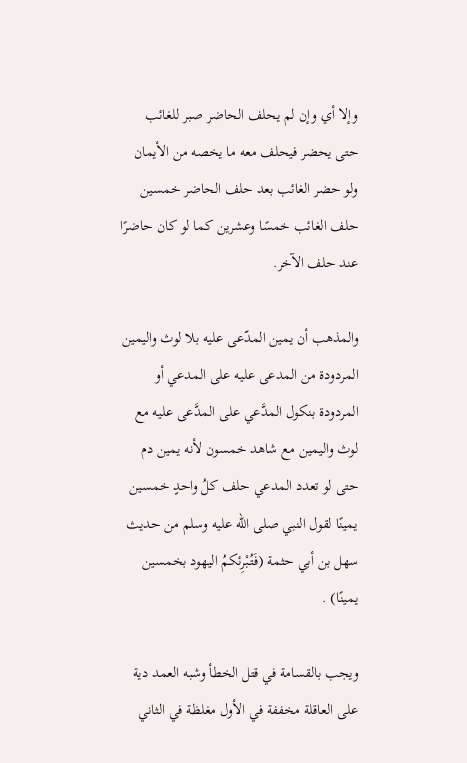وإلا أي وإن لم يحلف الحاضر صبر للغائب حتى يحضر فيحلف معه ما يخصه من الأيمان ولو حضر الغائب بعد حلف الحاضر خمسين حلف الغائب خمسًا وعشرين كما لو كان حاضرًا عند حلف الآخر.

والمذهب أن يمين المدّعى عليه بلا لوث واليمين المردودة من المدعى عليه على المدعي أو المردودة بنكول المدَّعي على المدَّعى عليه مع لوث واليمين مع شاهد خمسون لأنه يمين دم حتى لو تعدد المدعي حلف كلُ واحدٍ خمسين يمينًا لقول النبي صلى الله عليه وسلم من حديث سهل بن أبي حثمة (فَتُبْرِئكمُ اليهود بخمسين يمينًا) .

ويجب بالقسامة في قتل الخطأ وشبه العمد دية على العاقلة مخففة في الأول مغلظة في الثاني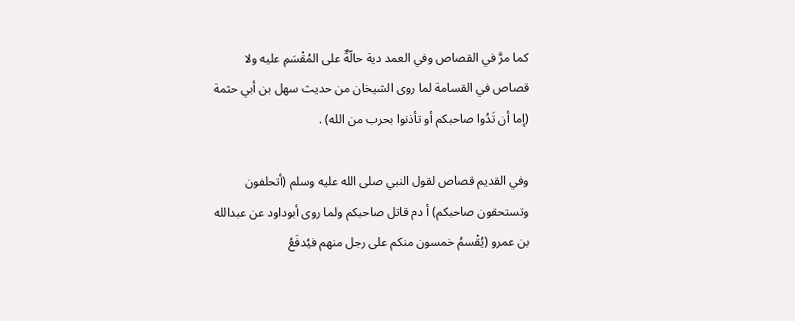كما مرَّ في القصاص وفي العمد دية حالّةٌ على المُقْسَمِ عليه ولا قصاص في القسامة لما روى الشيخان من حديث سهل بن أبي حثمة (إما أن تَدُوا صاحبكم أو تأذنوا بحرب من الله) .

وفي القديم قصاص لقول النبي صلى الله عليه وسلم (أتحلفون وتستحقون صاحبكم) أ دم قاتل صاحبكم ولما روى أبوداود عن عبدالله بن عمرو (يُقْسمُ خمسون منكم على رجل منهم فيُدفَعُ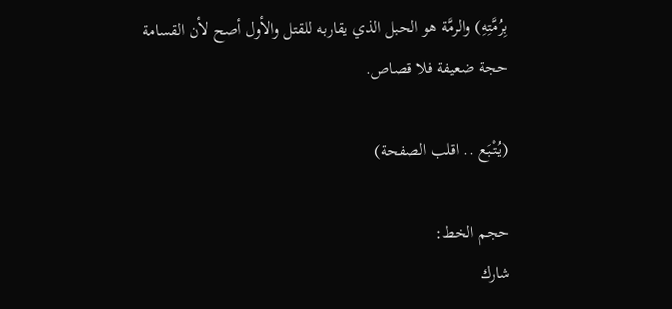بِرُمَّتِهِ) والرمَّة هو الحبل الذي يقاربه للقتل والأول أصح لأن القسامة حجة ضعيفة فلا قصاص.

(يُتْبَع .. اقلب الصفحة)

حجم الخط:
شارك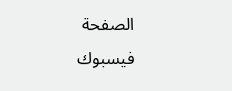الصفحة
فيسبوك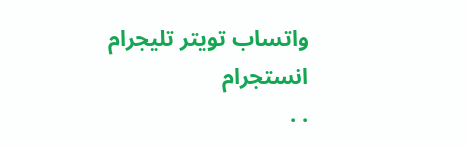واتساب تويتر تليجرام انستجرام
. .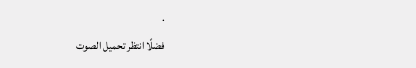.
فضلًا انتظر تحميل الصوت